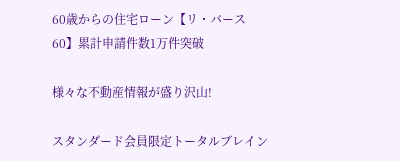60歳からの住宅ローン【リ・バース60】累計申請件数1万件突破

様々な不動産情報が盛り沢山!

スタンダード会員限定トータルブレイン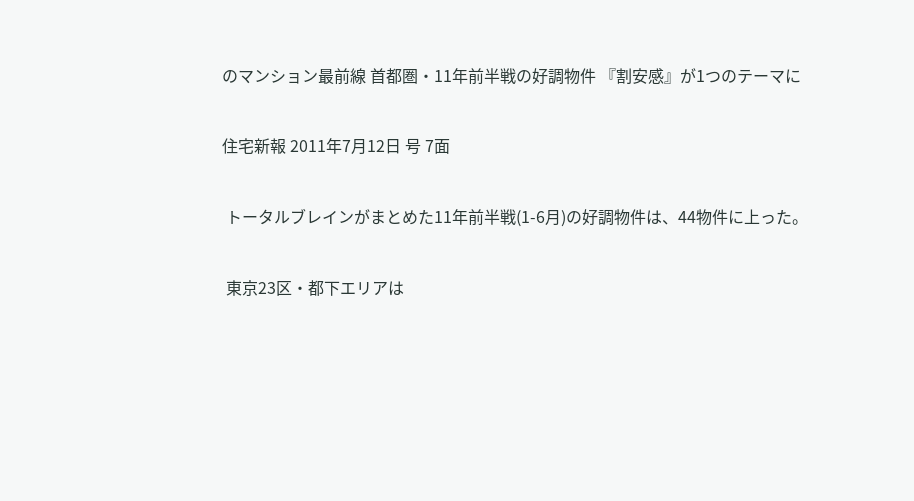のマンション最前線 首都圏・11年前半戦の好調物件 『割安感』が1つのテーマに

住宅新報 2011年7月12日 号 7面

 トータルブレインがまとめた11年前半戦(1-6月)の好調物件は、44物件に上った。

 東京23区・都下エリアは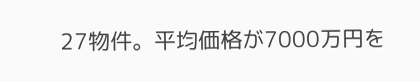27物件。平均価格が7000万円を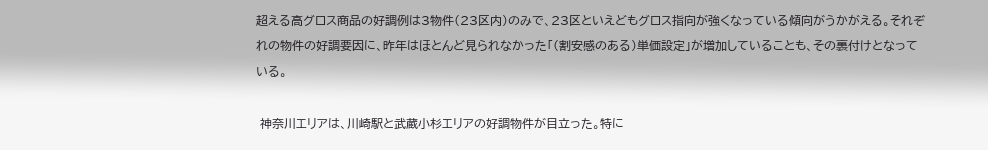超える高グロス商品の好調例は3物件(23区内)のみで、23区といえどもグロス指向が強くなっている傾向がうかがえる。それぞれの物件の好調要因に、昨年はほとんど見られなかった「(割安感のある)単価設定」が増加していることも、その裏付けとなっている。

 神奈川エリアは、川崎駅と武蔵小杉エリアの好調物件が目立った。特に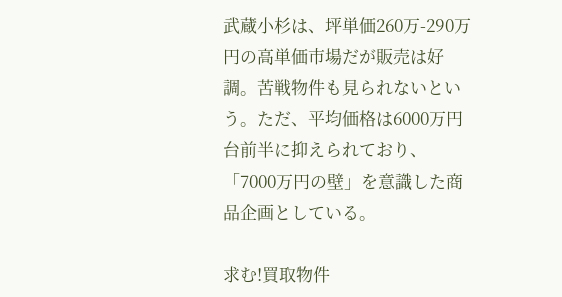武蔵小杉は、坪単価260万-290万円の高単価市場だが販売は好調。苦戦物件も見られないという。ただ、平均価格は6000万円台前半に抑えられており、「7000万円の壁」を意識した商品企画としている。

求む!買取物件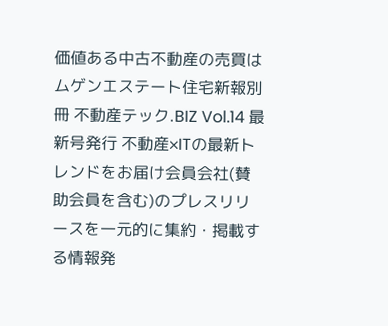価値ある中古不動産の売買はムゲンエステート住宅新報別冊 不動産テック.BIZ Vol.14 最新号発行 不動産×ITの最新トレンドをお届け会員会社(賛助会員を含む)のプレスリリースを一元的に集約・掲載する情報発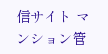信サイト マンション管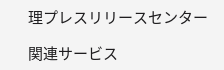理プレスリリースセンター

関連サービス